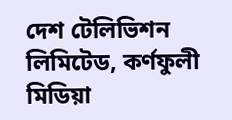দেশ টেলিভিশন লিমিটেড, কর্ণফুলী মিডিয়া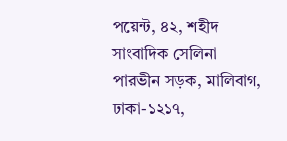পয়েন্ট, ৪২, শহীদ সাংবাদিক সেলিনা পারভীন সড়ক, মালিবাগ, ঢাকা-১২১৭,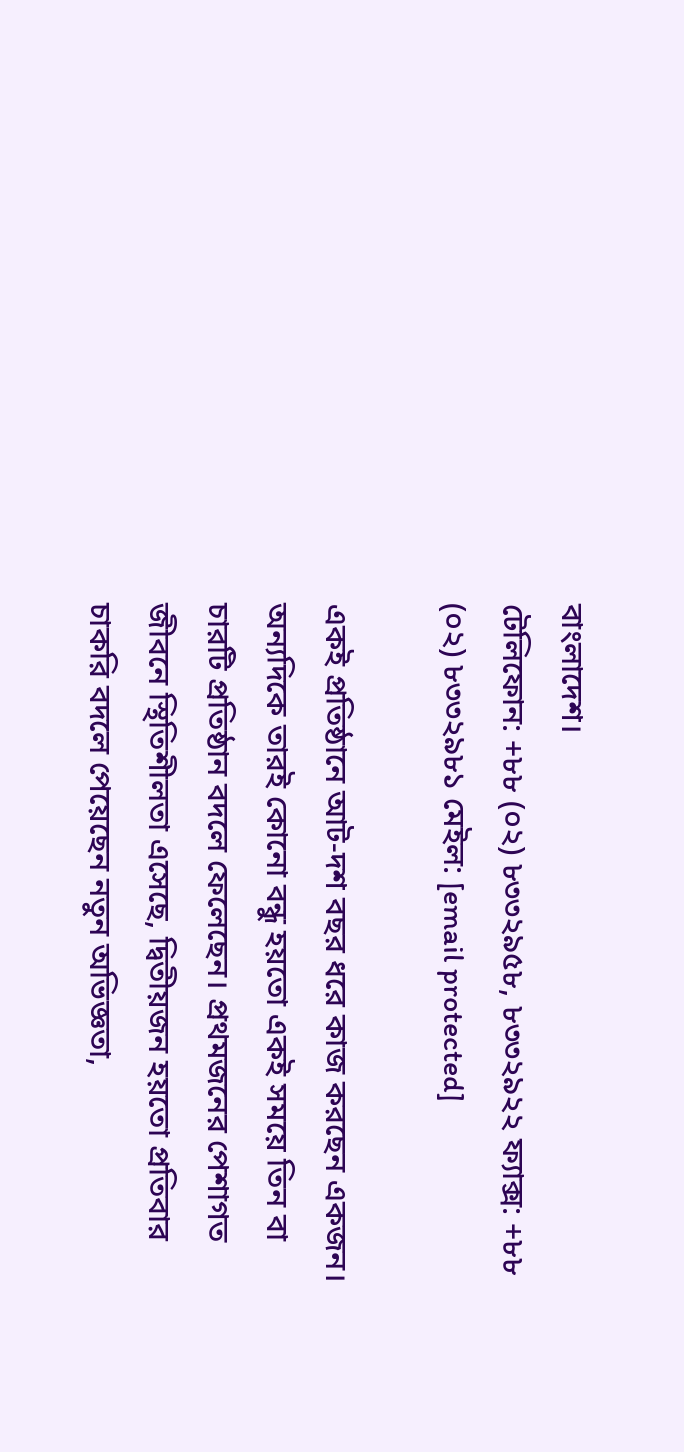বাংলাদেশ।
টেলিফোন: +৮৮ (০২) ৮৩৩২৯৫৮, ৮৩৩২৯২২ ফ্যাক্স: +৮৮ (০২) ৮৩৩২৯৮১ মেইল: [email protected]

একই প্রতিষ্ঠানে আট-দশ বছর ধরে কাজ করছেন একজন। অন্যদিকে তারই কোনো বন্ধু হয়তো একই সময়ে তিন বা চারটি প্রতিষ্ঠান বদলে ফেলেছেন। প্রথমজনের পেশাগত জীবনে স্থিতিশীলতা এসেছে, দ্বিতীয়জন হয়তো প্রতিবার চাকরি বদলে পেয়েছেন নতুন অভিজ্ঞতা,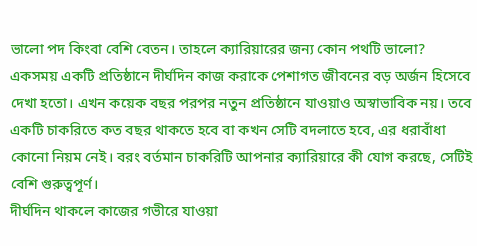ভালো পদ কিংবা বেশি বেতন। তাহলে ক্যারিয়ারের জন্য কোন পথটি ভালো?
একসময় একটি প্রতিষ্ঠানে দীর্ঘদিন কাজ করাকে পেশাগত জীবনের বড় অর্জন হিসেবে দেখা হতো। এখন কয়েক বছর পরপর নতুন প্রতিষ্ঠানে যাওয়াও অস্বাভাবিক নয়। তবে একটি চাকরিতে কত বছর থাকতে হবে বা কখন সেটি বদলাতে হবে, এর ধরাবাঁধা কোনো নিয়ম নেই। বরং বর্তমান চাকরিটি আপনার ক্যারিয়ারে কী যোগ করছে, সেটিই বেশি গুরুত্বপূর্ণ।
দীর্ঘদিন থাকলে কাজের গভীরে যাওয়া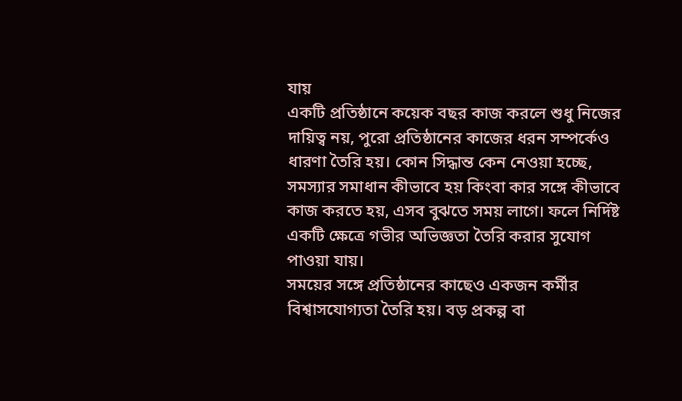যায়
একটি প্রতিষ্ঠানে কয়েক বছর কাজ করলে শুধু নিজের দায়িত্ব নয়, পুরো প্রতিষ্ঠানের কাজের ধরন সম্পর্কেও ধারণা তৈরি হয়। কোন সিদ্ধান্ত কেন নেওয়া হচ্ছে, সমস্যার সমাধান কীভাবে হয় কিংবা কার সঙ্গে কীভাবে কাজ করতে হয়, এসব বুঝতে সময় লাগে। ফলে নির্দিষ্ট একটি ক্ষেত্রে গভীর অভিজ্ঞতা তৈরি করার সুযোগ পাওয়া যায়।
সময়ের সঙ্গে প্রতিষ্ঠানের কাছেও একজন কর্মীর বিশ্বাসযোগ্যতা তৈরি হয়। বড় প্রকল্প বা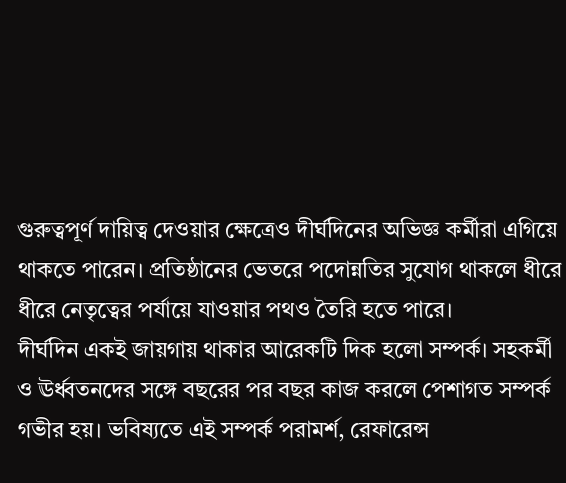গুরুত্বপূর্ণ দায়িত্ব দেওয়ার ক্ষেত্রেও দীর্ঘদিনের অভিজ্ঞ কর্মীরা এগিয়ে থাকতে পারেন। প্রতিষ্ঠানের ভেতরে পদোন্নতির সুযোগ থাকলে ধীরে ধীরে নেতৃত্বের পর্যায়ে যাওয়ার পথও তৈরি হতে পারে।
দীর্ঘদিন একই জায়গায় থাকার আরেকটি দিক হলো সম্পর্ক। সহকর্মী ও ঊর্ধ্বতনদের সঙ্গে বছরের পর বছর কাজ করলে পেশাগত সম্পর্ক গভীর হয়। ভবিষ্যতে এই সম্পর্ক পরামর্শ, রেফারেন্স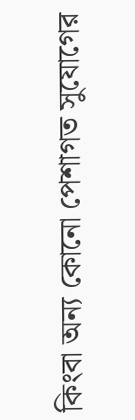কিংবা অন্য কোনো পেশাগত সুযোগের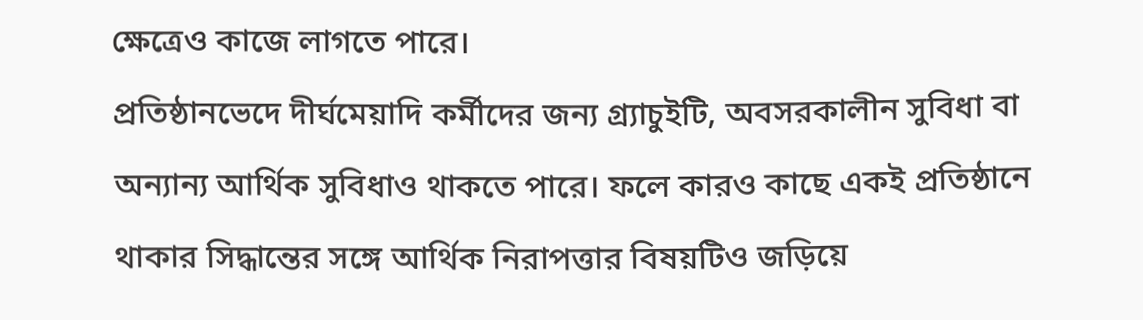ক্ষেত্রেও কাজে লাগতে পারে।
প্রতিষ্ঠানভেদে দীর্ঘমেয়াদি কর্মীদের জন্য গ্র্যাচুইটি, অবসরকালীন সুবিধা বা অন্যান্য আর্থিক সুবিধাও থাকতে পারে। ফলে কারও কাছে একই প্রতিষ্ঠানে থাকার সিদ্ধান্তের সঙ্গে আর্থিক নিরাপত্তার বিষয়টিও জড়িয়ে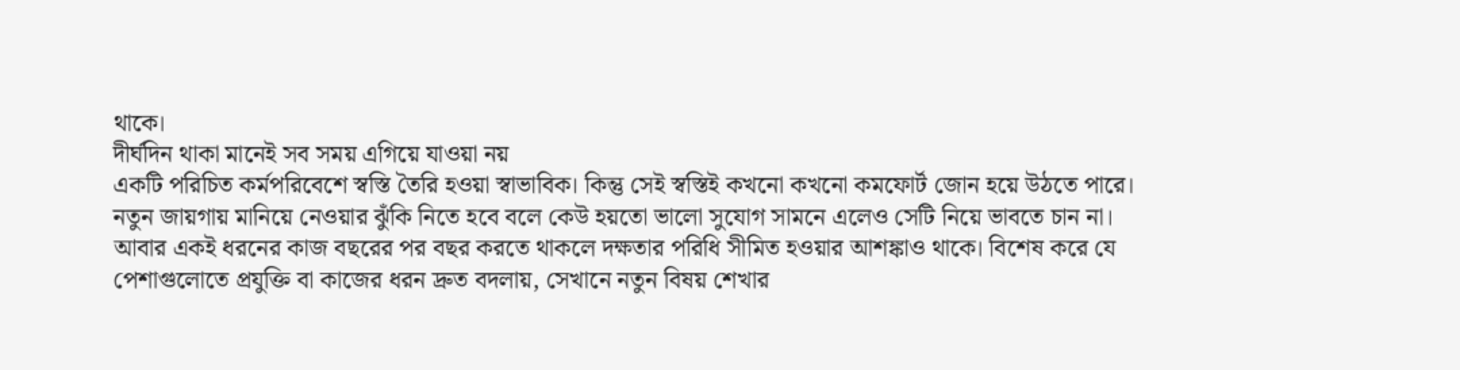থাকে।
দীর্ঘদিন থাকা মানেই সব সময় এগিয়ে যাওয়া নয়
একটি পরিচিত কর্মপরিবেশে স্বস্তি তৈরি হওয়া স্বাভাবিক। কিন্তু সেই স্বস্তিই কখনো কখনো কমফোর্ট জোন হয়ে উঠতে পারে। নতুন জায়গায় মানিয়ে নেওয়ার ঝুঁকি নিতে হবে বলে কেউ হয়তো ভালো সুযোগ সামনে এলেও সেটি নিয়ে ভাবতে চান না।
আবার একই ধরনের কাজ বছরের পর বছর করতে থাকলে দক্ষতার পরিধি সীমিত হওয়ার আশঙ্কাও থাকে। বিশেষ করে যে পেশাগুলোতে প্রযুক্তি বা কাজের ধরন দ্রুত বদলায়, সেখানে নতুন বিষয় শেখার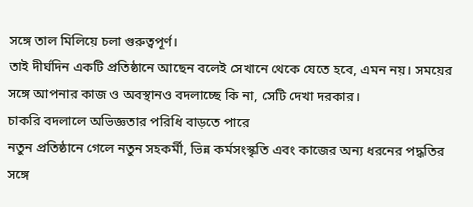সঙ্গে তাল মিলিয়ে চলা গুরুত্বপূর্ণ।
তাই দীর্ঘদিন একটি প্রতিষ্ঠানে আছেন বলেই সেখানে থেকে যেতে হবে, এমন নয়। সময়ের সঙ্গে আপনার কাজ ও অবস্থানও বদলাচ্ছে কি না, সেটি দেখা দরকার।
চাকরি বদলালে অভিজ্ঞতার পরিধি বাড়তে পারে
নতুন প্রতিষ্ঠানে গেলে নতুন সহকর্মী, ভিন্ন কর্মসংস্কৃতি এবং কাজের অন্য ধরনের পদ্ধতির সঙ্গে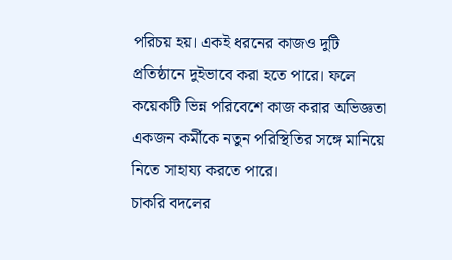পরিচয় হয়। একই ধরনের কাজও দুটি প্রতিষ্ঠানে দুইভাবে করা হতে পারে। ফলে কয়েকটি ভিন্ন পরিবেশে কাজ করার অভিজ্ঞতা একজন কর্মীকে নতুন পরিস্থিতির সঙ্গে মানিয়ে নিতে সাহায্য করতে পারে।
চাকরি বদলের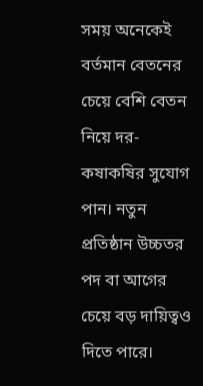সময় অনেকেই বর্তমান বেতনের চেয়ে বেশি বেতন নিয়ে দর-কষাকষির সুযোগ পান। নতুন প্রতিষ্ঠান উচ্চতর পদ বা আগের চেয়ে বড় দায়িত্বও দিতে পারে।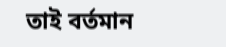তাই বর্তমান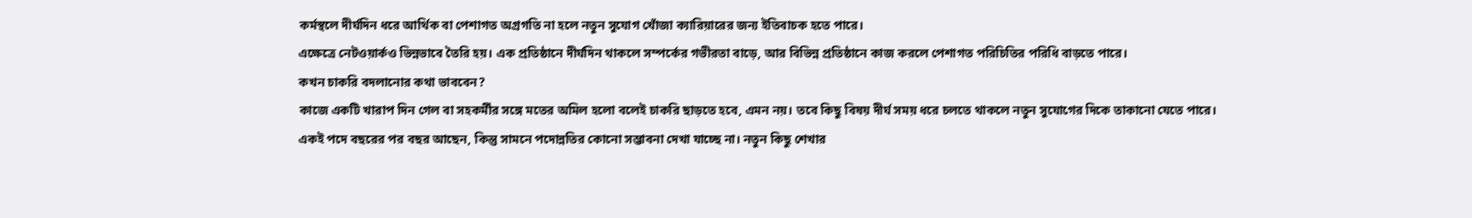কর্মস্থলে দীর্ঘদিন ধরে আর্থিক বা পেশাগত অগ্রগতি না হলে নতুন সুযোগ খোঁজা ক্যারিয়ারের জন্য ইতিবাচক হতে পারে।
এক্ষেত্রে নেটওয়ার্কও ভিন্নভাবে তৈরি হয়। এক প্রতিষ্ঠানে দীর্ঘদিন থাকলে সম্পর্কের গভীরতা বাড়ে, আর বিভিন্ন প্রতিষ্ঠানে কাজ করলে পেশাগত পরিচিতির পরিধি বাড়তে পারে।
কখন চাকরি বদলানোর কথা ভাববেন?
কাজে একটি খারাপ দিন গেল বা সহকর্মীর সঙ্গে মতের অমিল হলো বলেই চাকরি ছাড়তে হবে, এমন নয়। তবে কিছু বিষয় দীর্ঘ সময় ধরে চলতে থাকলে নতুন সুযোগের দিকে তাকানো যেতে পারে।
একই পদে বছরের পর বছর আছেন, কিন্তু সামনে পদোন্নতির কোনো সম্ভাবনা দেখা যাচ্ছে না। নতুন কিছু শেখার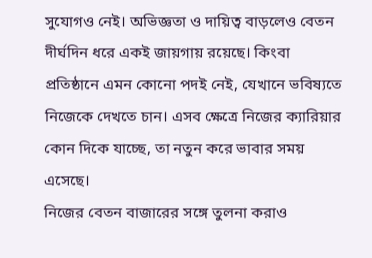সুযোগও নেই। অভিজ্ঞতা ও দায়িত্ব বাড়লেও বেতন দীর্ঘদিন ধরে একই জায়গায় রয়েছে। কিংবা প্রতিষ্ঠানে এমন কোনো পদই নেই, যেখানে ভবিষ্যতে নিজেকে দেখতে চান। এসব ক্ষেত্রে নিজের ক্যারিয়ার কোন দিকে যাচ্ছে, তা নতুন করে ভাবার সময় এসেছে।
নিজের বেতন বাজারের সঙ্গে তুলনা করাও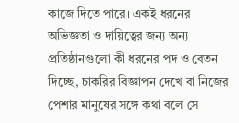কাজে দিতে পারে। একই ধরনের অভিজ্ঞতা ও দায়িত্বের জন্য অন্য প্রতিষ্ঠানগুলো কী ধরনের পদ ও বেতন দিচ্ছে, চাকরির বিজ্ঞাপন দেখে বা নিজের পেশার মানুষের সঙ্গে কথা বলে সে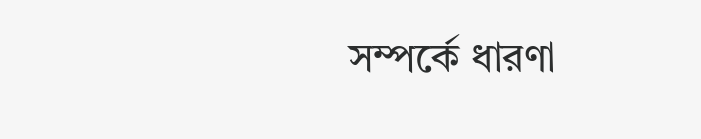সম্পর্কে ধারণা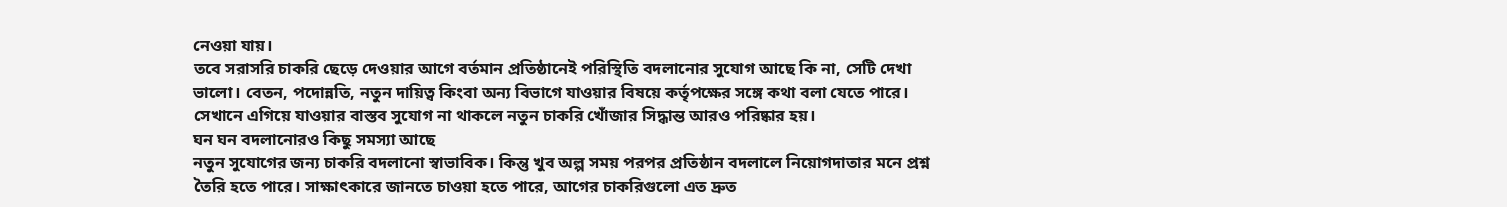নেওয়া যায়।
তবে সরাসরি চাকরি ছেড়ে দেওয়ার আগে বর্তমান প্রতিষ্ঠানেই পরিস্থিতি বদলানোর সুযোগ আছে কি না, সেটি দেখা ভালো। বেতন, পদোন্নতি, নতুন দায়িত্ব কিংবা অন্য বিভাগে যাওয়ার বিষয়ে কর্তৃপক্ষের সঙ্গে কথা বলা যেতে পারে। সেখানে এগিয়ে যাওয়ার বাস্তব সুযোগ না থাকলে নতুন চাকরি খোঁজার সিদ্ধান্ত আরও পরিষ্কার হয়।
ঘন ঘন বদলানোরও কিছু সমস্যা আছে
নতুন সুযোগের জন্য চাকরি বদলানো স্বাভাবিক। কিন্তু খুব অল্প সময় পরপর প্রতিষ্ঠান বদলালে নিয়োগদাতার মনে প্রশ্ন তৈরি হতে পারে। সাক্ষাৎকারে জানতে চাওয়া হতে পারে, আগের চাকরিগুলো এত দ্রুত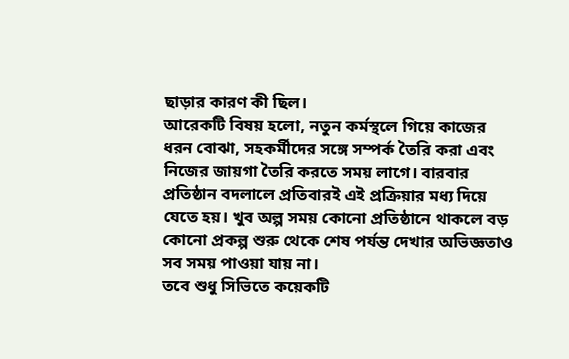ছাড়ার কারণ কী ছিল।
আরেকটি বিষয় হলো, নতুন কর্মস্থলে গিয়ে কাজের ধরন বোঝা, সহকর্মীদের সঙ্গে সম্পর্ক তৈরি করা এবং নিজের জায়গা তৈরি করতে সময় লাগে। বারবার প্রতিষ্ঠান বদলালে প্রতিবারই এই প্রক্রিয়ার মধ্য দিয়ে যেতে হয়। খুব অল্প সময় কোনো প্রতিষ্ঠানে থাকলে বড় কোনো প্রকল্প শুরু থেকে শেষ পর্যন্ত দেখার অভিজ্ঞতাও সব সময় পাওয়া যায় না।
তবে শুধু সিভিতে কয়েকটি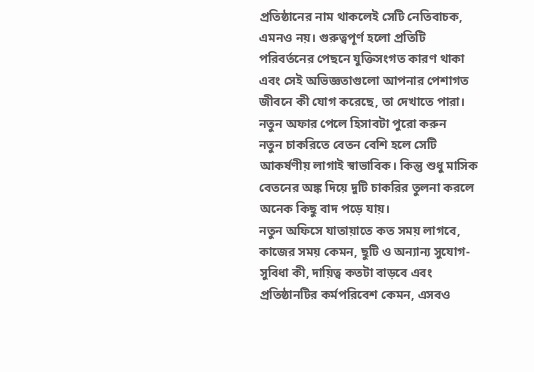প্রতিষ্ঠানের নাম থাকলেই সেটি নেতিবাচক, এমনও নয়। গুরুত্বপূর্ণ হলো প্রতিটি পরিবর্তনের পেছনে যুক্তিসংগত কারণ থাকা এবং সেই অভিজ্ঞতাগুলো আপনার পেশাগত জীবনে কী যোগ করেছে, তা দেখাতে পারা।
নতুন অফার পেলে হিসাবটা পুরো করুন
নতুন চাকরিতে বেতন বেশি হলে সেটি আকর্ষণীয় লাগাই স্বাভাবিক। কিন্তু শুধু মাসিক বেতনের অঙ্ক দিয়ে দুটি চাকরির তুলনা করলে অনেক কিছু বাদ পড়ে যায়।
নতুন অফিসে যাতায়াতে কত সময় লাগবে, কাজের সময় কেমন, ছুটি ও অন্যান্য সুযোগ-সুবিধা কী, দায়িত্ব কতটা বাড়বে এবং প্রতিষ্ঠানটির কর্মপরিবেশ কেমন, এসবও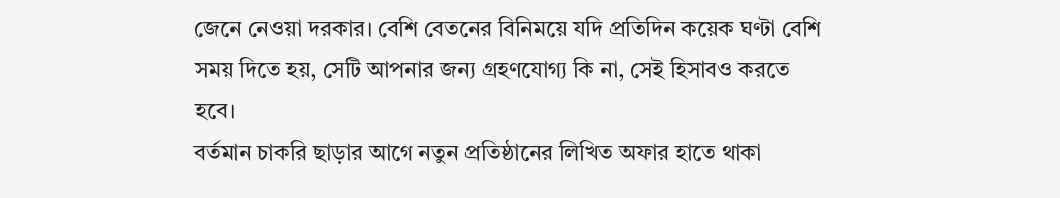জেনে নেওয়া দরকার। বেশি বেতনের বিনিময়ে যদি প্রতিদিন কয়েক ঘণ্টা বেশি সময় দিতে হয়, সেটি আপনার জন্য গ্রহণযোগ্য কি না, সেই হিসাবও করতে হবে।
বর্তমান চাকরি ছাড়ার আগে নতুন প্রতিষ্ঠানের লিখিত অফার হাতে থাকা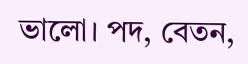ভালো। পদ, বেতন,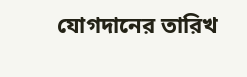যোগদানের তারিখ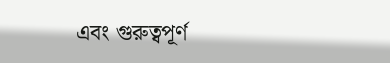এবং গুরুত্বপূর্ণ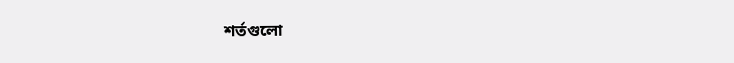শর্তগুলো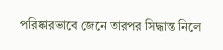পরিষ্কারভাবে জেনে তারপর সিদ্ধান্ত নিলে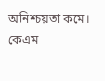অনিশ্চয়তা কমে।
কেএম